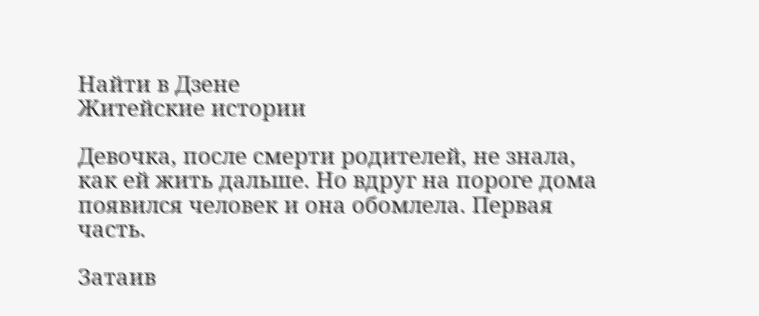Найти в Дзене
Житейские истории

Девочка, после смерти родителей, не знала, как ей жить дальше. Но вдруг на пороге дома появился человек и она обомлела. Первая часть.

Затаив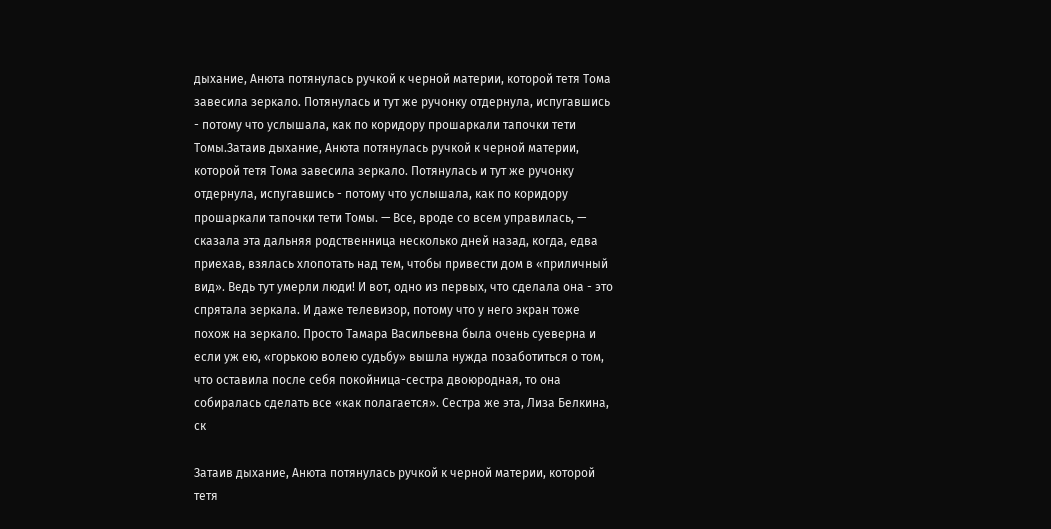дыхание, Анюта потянулась ручкой к черной материи, которой тетя Тома завесила зеркало. Потянулась и тут же ручонку отдернула, испугавшись - потому что услышала, как по коридору прошаркали тапочки тети Томы.Затаив дыхание, Анюта потянулась ручкой к черной материи, которой тетя Тома завесила зеркало. Потянулась и тут же ручонку отдернула, испугавшись - потому что услышала, как по коридору прошаркали тапочки тети Томы. — Все, вроде со всем управилась, — сказала эта дальняя родственница несколько дней назад, когда, едва приехав, взялась хлопотать над тем, чтобы привести дом в «приличный вид». Ведь тут умерли люди! И вот, одно из первых, что сделала она - это спрятала зеркала. И даже телевизор, потому что у него экран тоже похож на зеркало. Просто Тамара Васильевна была очень суеверна и если уж ею, «горькою волею судьбу» вышла нужда позаботиться о том, что оставила после себя покойница-сестра двоюродная, то она собиралась сделать все «как полагается». Сестра же эта, Лиза Белкина, ск

Затаив дыхание, Анюта потянулась ручкой к черной материи, которой тетя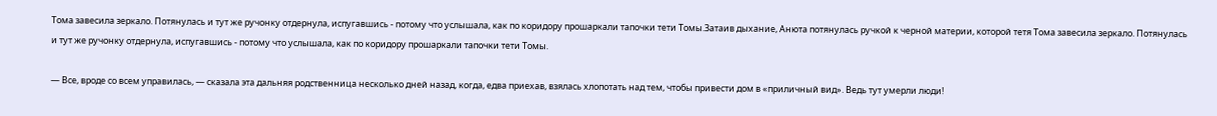Тома завесила зеркало. Потянулась и тут же ручонку отдернула, испугавшись - потому что услышала, как по коридору прошаркали тапочки тети Томы.Затаив дыхание, Анюта потянулась ручкой к черной материи, которой тетя Тома завесила зеркало. Потянулась и тут же ручонку отдернула, испугавшись - потому что услышала, как по коридору прошаркали тапочки тети Томы.

— Все, вроде со всем управилась, — сказала эта дальняя родственница несколько дней назад, когда, едва приехав, взялась хлопотать над тем, чтобы привести дом в «приличный вид». Ведь тут умерли люди!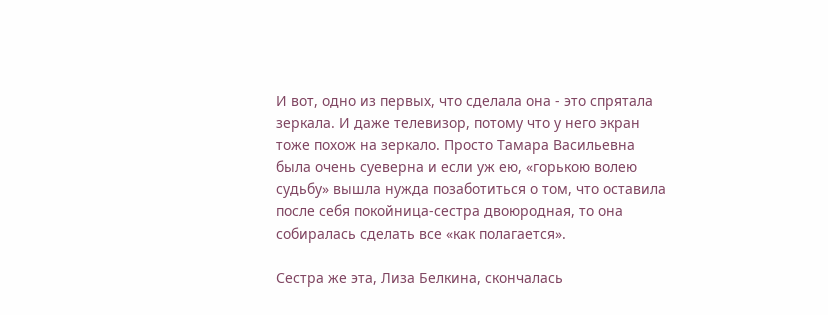И вот, одно из первых, что сделала она - это спрятала зеркала. И даже телевизор, потому что у него экран тоже похож на зеркало. Просто Тамара Васильевна была очень суеверна и если уж ею, «горькою волею судьбу» вышла нужда позаботиться о том, что оставила после себя покойница-сестра двоюродная, то она собиралась сделать все «как полагается».

Сестра же эта, Лиза Белкина, скончалась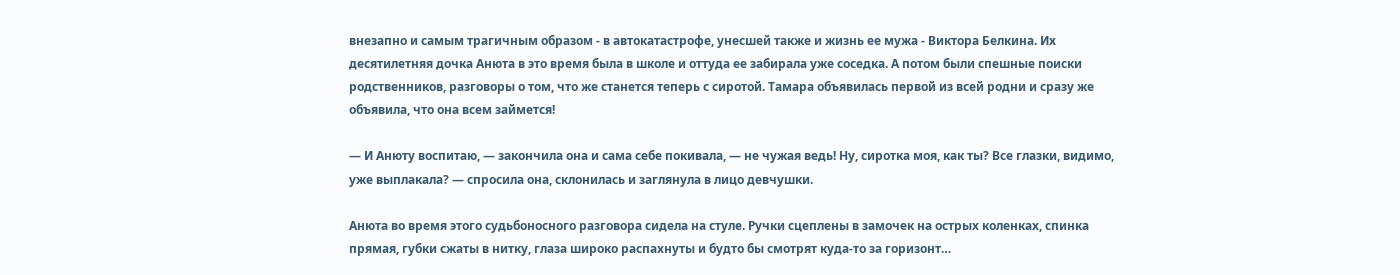внезапно и самым трагичным образом - в автокатастрофе, унесшей также и жизнь ее мужа - Виктора Белкина. Их десятилетняя дочка Анюта в это время была в школе и оттуда ее забирала уже соседка. А потом были спешные поиски родственников, разговоры о том, что же станется теперь с сиротой. Тамара объявилась первой из всей родни и сразу же объявила, что она всем займется!

— И Анюту воспитаю, — закончила она и сама себе покивала, — не чужая ведь! Ну, сиротка моя, как ты? Все глазки, видимо, уже выплакала? — спросила она, склонилась и заглянула в лицо девчушки.

Анюта во время этого судьбоносного разговора сидела на стуле. Ручки сцеплены в замочек на острых коленках, спинка прямая, губки сжаты в нитку, глаза широко распахнуты и будто бы смотрят куда-то за горизонт…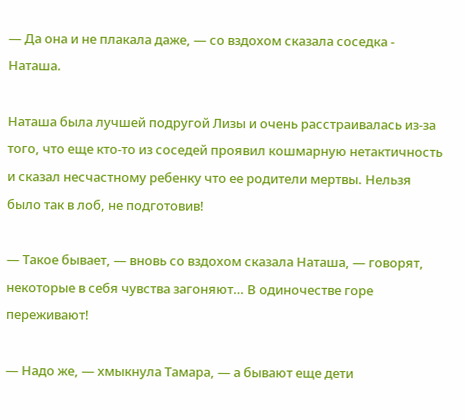— Да она и не плакала даже, — со вздохом сказала соседка - Наташа.

Наташа была лучшей подругой Лизы и очень расстраивалась из-за того, что еще кто-то из соседей проявил кошмарную нетактичность и сказал несчастному ребенку что ее родители мертвы. Нельзя было так в лоб, не подготовив!

— Такое бывает, — вновь со вздохом сказала Наташа, — говорят, некоторые в себя чувства загоняют… В одиночестве горе переживают!

— Надо же, — хмыкнула Тамара, — а бывают еще дети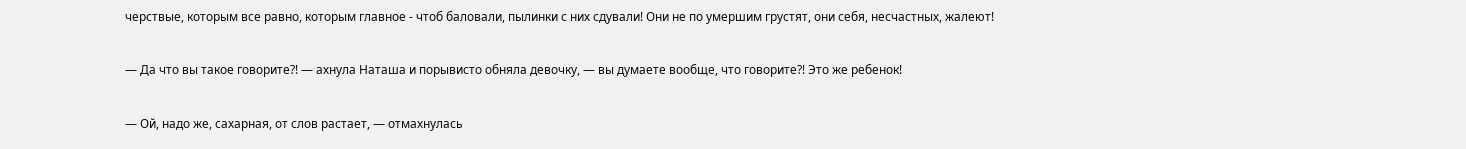черствые, которым все равно, которым главное - чтоб баловали, пылинки с них сдували! Они не по умершим грустят, они себя, несчастных, жалеют!

— Да что вы такое говорите?! — ахнула Наташа и порывисто обняла девочку, — вы думаете вообще, что говорите?! Это же ребенок!

— Ой, надо же, сахарная, от слов растает, — отмахнулась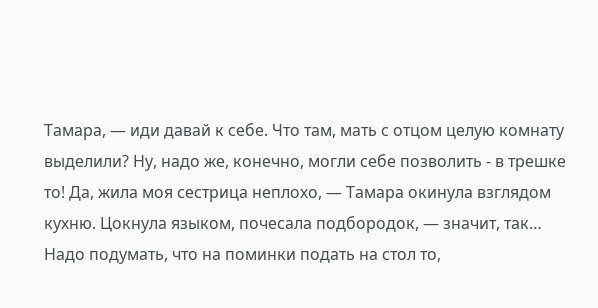Тамара, — иди давай к себе. Что там, мать с отцом целую комнату выделили? Ну, надо же, конечно, могли себе позволить - в трешке то! Да, жила моя сестрица неплохо, — Тамара окинула взглядом кухню. Цокнула языком, почесала подбородок, — значит, так… Надо подумать, что на поминки подать на стол то,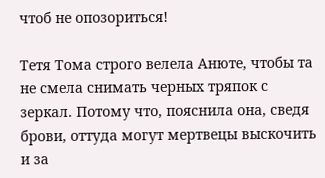чтоб не опозориться!

Тетя Тома строго велела Анюте, чтобы та не смела снимать черных тряпок с зеркал. Потому что, пояснила она, сведя брови, оттуда могут мертвецы выскочить и за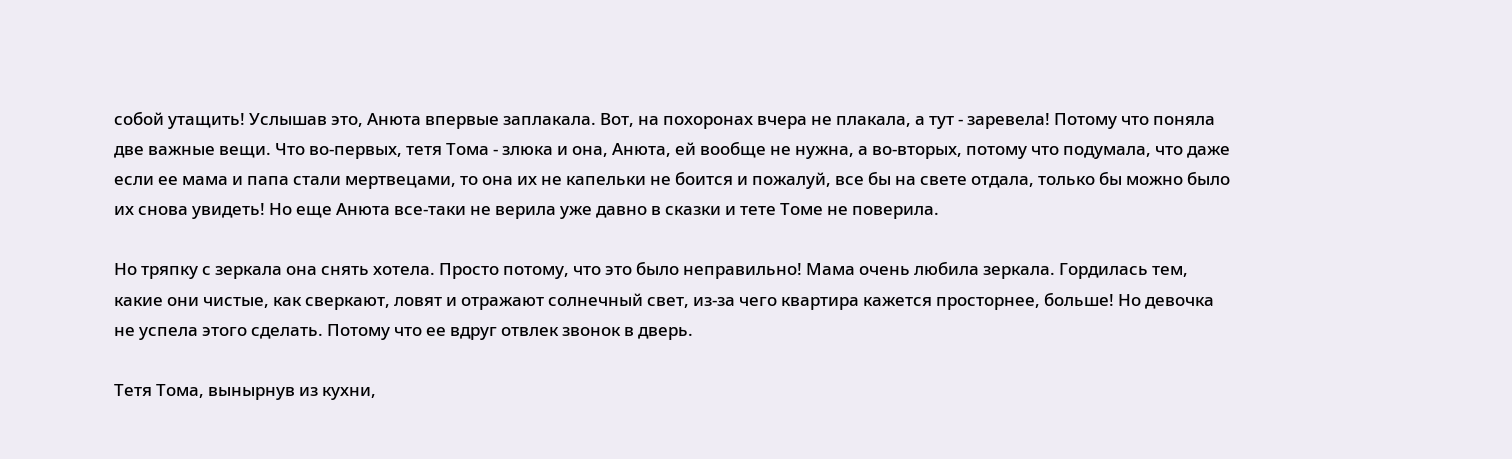собой утащить! Услышав это, Анюта впервые заплакала. Вот, на похоронах вчера не плакала, а тут - заревела! Потому что поняла две важные вещи. Что во-первых, тетя Тома - злюка и она, Анюта, ей вообще не нужна, а во-вторых, потому что подумала, что даже если ее мама и папа стали мертвецами, то она их не капельки не боится и пожалуй, все бы на свете отдала, только бы можно было их снова увидеть! Но еще Анюта все-таки не верила уже давно в сказки и тете Томе не поверила.

Но тряпку с зеркала она снять хотела. Просто потому, что это было неправильно! Мама очень любила зеркала. Гордилась тем, какие они чистые, как сверкают, ловят и отражают солнечный свет, из-за чего квартира кажется просторнее, больше! Но девочка не успела этого сделать. Потому что ее вдруг отвлек звонок в дверь.

Тетя Тома, вынырнув из кухни,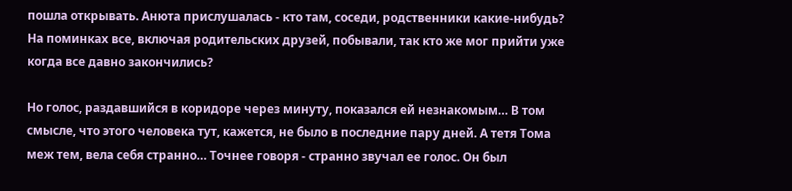пошла открывать. Анюта прислушалась - кто там, соседи, родственники какие-нибудь? На поминках все, включая родительских друзей, побывали, так кто же мог прийти уже когда все давно закончились?

Но голос, раздавшийся в коридоре через минуту, показался ей незнакомым… В том смысле, что этого человека тут, кажется, не было в последние пару дней. А тетя Тома меж тем, вела себя странно… Точнее говоря - странно звучал ее голос. Он был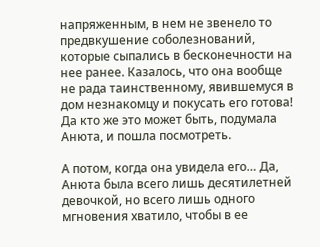напряженным, в нем не звенело то предвкушение соболезнований, которые сыпались в бесконечности на нее ранее. Казалось, что она вообще не рада таинственному, явившемуся в дом незнакомцу и покусать его готова! Да кто же это может быть, подумала Анюта, и пошла посмотреть.

А потом, когда она увидела его… Да, Анюта была всего лишь десятилетней девочкой, но всего лишь одного мгновения хватило, чтобы в ее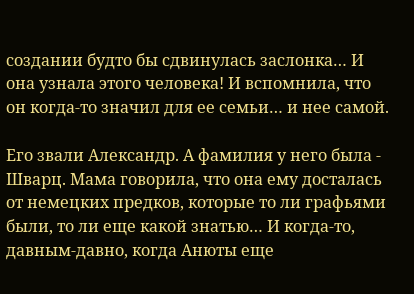создании будто бы сдвинулась заслонка… И она узнала этого человека! И вспомнила, что он когда-то значил для ее семьи… и нее самой.

Его звали Александр. А фамилия у него была - Шварц. Мама говорила, что она ему досталась от немецких предков, которые то ли графьями были, то ли еще какой знатью… И когда-то, давным-давно, когда Анюты еще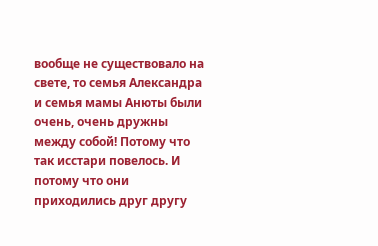вообще не существовало на свете, то семья Александра и семья мамы Анюты были очень, очень дружны между собой! Потому что так исстари повелось. И потому что они приходились друг другу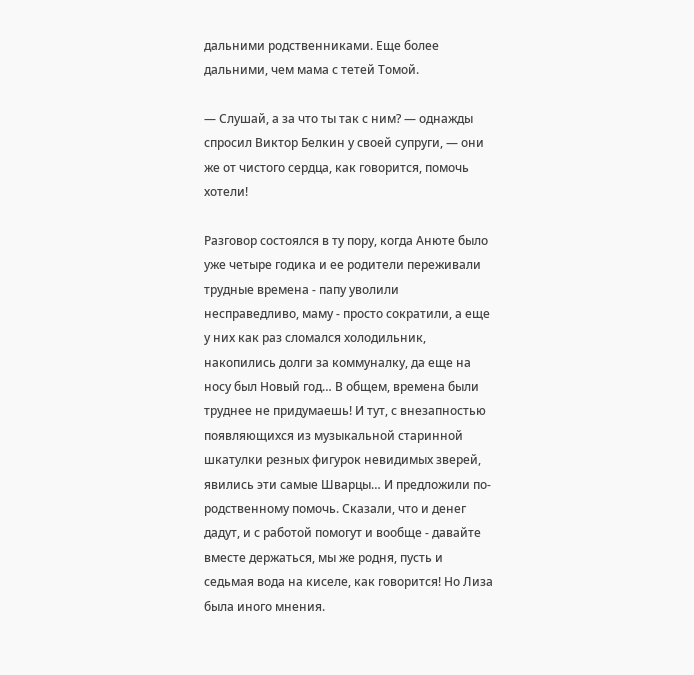дальними родственниками. Еще более дальними, чем мама с тетей Томой.

— Слушай, а за что ты так с ним? — однажды спросил Виктор Белкин у своей супруги, — они же от чистого сердца, как говорится, помочь хотели!

Разговор состоялся в ту пору, когда Анюте было уже четыре годика и ее родители переживали трудные времена - папу уволили несправедливо, маму - просто сократили, а еще у них как раз сломался холодильник, накопились долги за коммуналку, да еще на носу был Новый год… В общем, времена были труднее не придумаешь! И тут, с внезапностью появляющихся из музыкальной старинной шкатулки резных фигурок невидимых зверей, явились эти самые Шварцы… И предложили по-родственному помочь. Сказали, что и денег дадут, и с работой помогут и вообще - давайте вместе держаться, мы же родня, пусть и седьмая вода на киселе, как говорится! Но Лиза была иного мнения.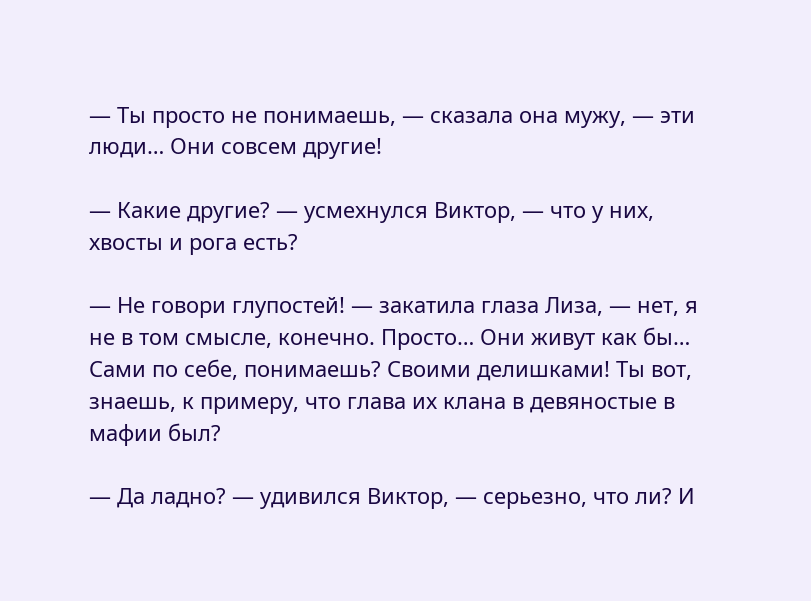— Ты просто не понимаешь, — сказала она мужу, — эти люди… Они совсем другие!

— Какие другие? — усмехнулся Виктор, — что у них, хвосты и рога есть?

— Не говори глупостей! — закатила глаза Лиза, — нет, я не в том смысле, конечно. Просто… Они живут как бы… Сами по себе, понимаешь? Своими делишками! Ты вот, знаешь, к примеру, что глава их клана в девяностые в мафии был?

— Да ладно? — удивился Виктор, — серьезно, что ли? И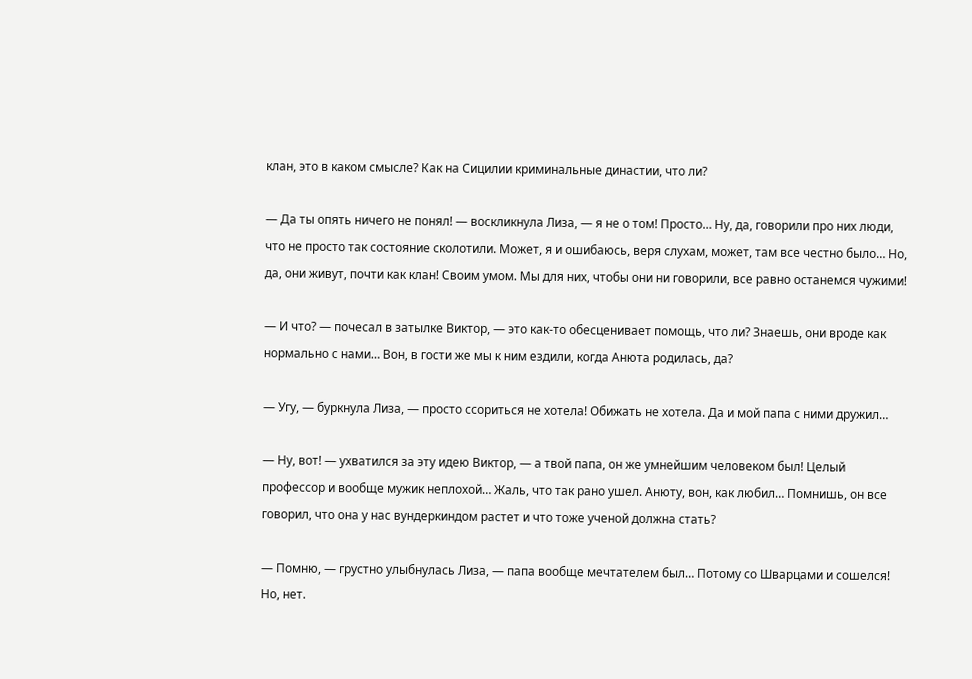клан, это в каком смысле? Как на Сицилии криминальные династии, что ли?

— Да ты опять ничего не понял! — воскликнула Лиза, — я не о том! Просто… Ну, да, говорили про них люди, что не просто так состояние сколотили. Может, я и ошибаюсь, веря слухам, может, там все честно было… Но, да, они живут, почти как клан! Своим умом. Мы для них, чтобы они ни говорили, все равно останемся чужими!

— И что? — почесал в затылке Виктор, — это как-то обесценивает помощь, что ли? Знаешь, они вроде как нормально с нами… Вон, в гости же мы к ним ездили, когда Анюта родилась, да?

— Угу, — буркнула Лиза, — просто ссориться не хотела! Обижать не хотела. Да и мой папа с ними дружил…

— Ну, вот! — ухватился за эту идею Виктор, — а твой папа, он же умнейшим человеком был! Целый профессор и вообще мужик неплохой… Жаль, что так рано ушел. Анюту, вон, как любил… Помнишь, он все говорил, что она у нас вундеркиндом растет и что тоже ученой должна стать?

— Помню, — грустно улыбнулась Лиза, — папа вообще мечтателем был… Потому со Шварцами и сошелся! Но, нет.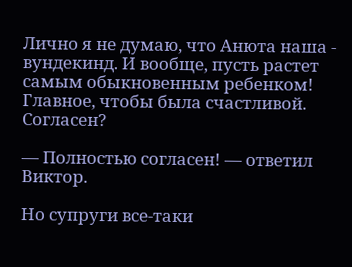Лично я не думаю, что Анюта наша - вундекинд. И вообще, пусть растет самым обыкновенным ребенком! Главное, чтобы была счастливой. Согласен?

— Полностью согласен! — ответил Виктор.

Но супруги все-таки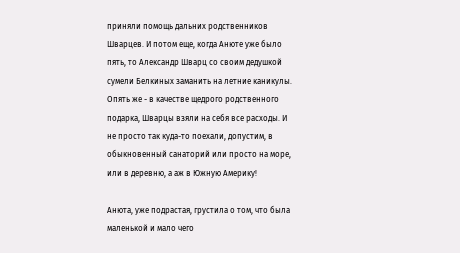приняли помощь дальних родственников Шварцев. И потом еще, когда Анюте уже было пять, то Александр Шварц со своим дедушкой сумели Белкиных заманить на летние каникулы. Опять же - в качестве щедрого родственного подарка, Шварцы взяли на себя все расходы. И не просто так куда-то поехали, допустим, в обыкновенный санаторий или просто на море, или в деревню, а аж в Южную Америку!

Анюта, уже подрастая, грустила о том, что была маленькой и мало чего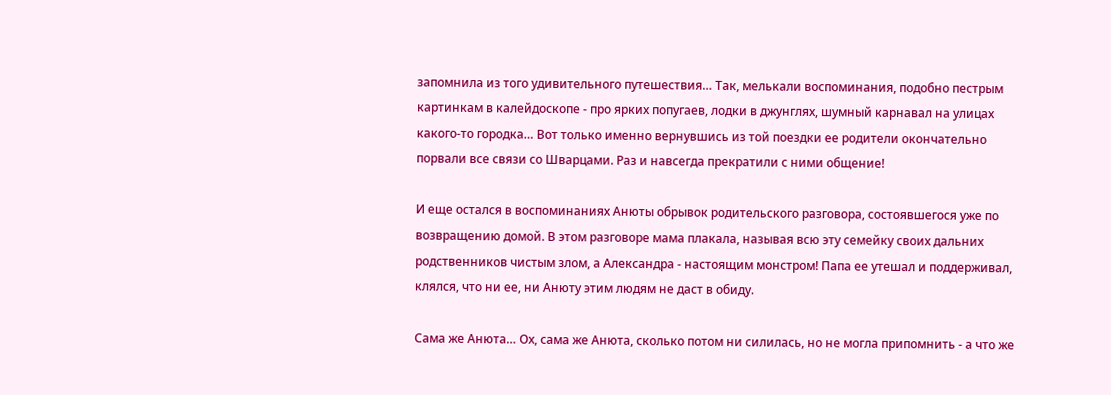запомнила из того удивительного путешествия… Так, мелькали воспоминания, подобно пестрым картинкам в калейдоскопе - про ярких попугаев, лодки в джунглях, шумный карнавал на улицах какого-то городка… Вот только именно вернувшись из той поездки ее родители окончательно порвали все связи со Шварцами. Раз и навсегда прекратили с ними общение!

И еще остался в воспоминаниях Анюты обрывок родительского разговора, состоявшегося уже по возвращению домой. В этом разговоре мама плакала, называя всю эту семейку своих дальних родственников чистым злом, а Александра - настоящим монстром! Папа ее утешал и поддерживал, клялся, что ни ее, ни Анюту этим людям не даст в обиду.

Сама же Анюта… Ох, сама же Анюта, сколько потом ни силилась, но не могла припомнить - а что же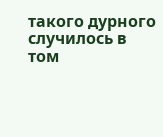такого дурного случилось в том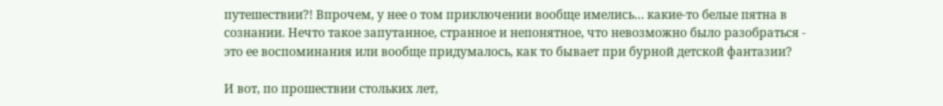путешествии?! Впрочем, у нее о том приключении вообще имелись… какие-то белые пятна в сознании. Нечто такое запутанное, странное и непонятное, что невозможно было разобраться - это ее воспоминания или вообще придумалось, как то бывает при бурной детской фантазии?

И вот, по прошествии стольких лет,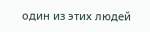один из этих людей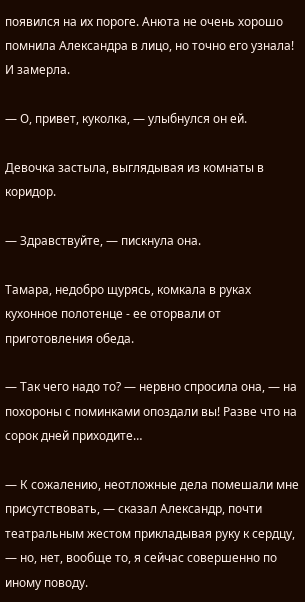появился на их пороге. Анюта не очень хорошо помнила Александра в лицо, но точно его узнала! И замерла.

— О, привет, куколка, — улыбнулся он ей.

Девочка застыла, выглядывая из комнаты в коридор.

— Здравствуйте, — пискнула она.

Тамара, недобро щурясь, комкала в руках кухонное полотенце - ее оторвали от приготовления обеда.

— Так чего надо то? — нервно спросила она, — на похороны с поминками опоздали вы! Разве что на сорок дней приходите…

— К сожалению, неотложные дела помешали мне присутствовать, — сказал Александр, почти театральным жестом прикладывая руку к сердцу, — но, нет, вообще то, я сейчас совершенно по иному поводу.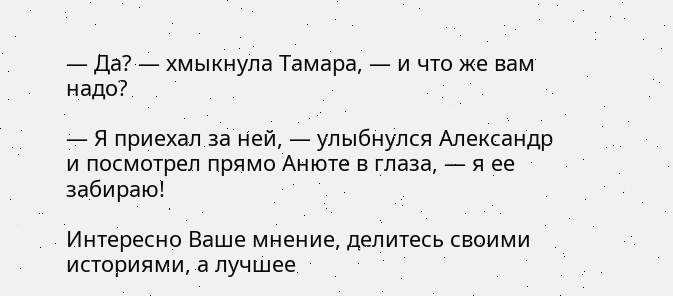— Да? — хмыкнула Тамара, — и что же вам надо?

— Я приехал за ней, — улыбнулся Александр и посмотрел прямо Анюте в глаза, — я ее забираю!

Интересно Ваше мнение, делитесь своими историями, а лучшее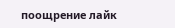поощрение лайк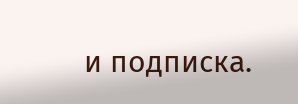и подписка.